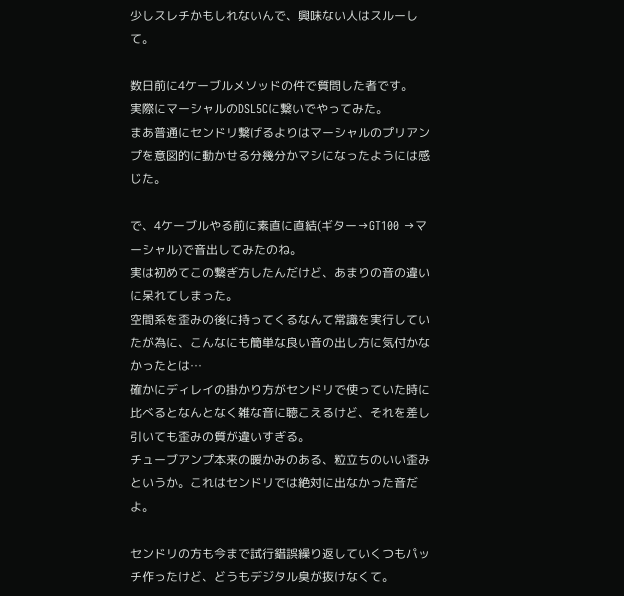少しスレチかもしれないんで、興味ない人はスルーして。

数日前に4ケーブルメソッドの件で質問した者です。
実際にマーシャルのDSL5Cに繋いでやってみた。
まあ普通にセンドリ繋げるよりはマーシャルのプリアンプを意図的に動かせる分幾分かマシになったようには感じた。

で、4ケーブルやる前に素直に直結(ギター→GT100 →マーシャル)で音出してみたのね。
実は初めてこの繋ぎ方したんだけど、あまりの音の違いに呆れてしまった。
空間系を歪みの後に持ってくるなんて常識を実行していたが為に、こんなにも簡単な良い音の出し方に気付かなかったとは…
確かにディレイの掛かり方がセンドリで使っていた時に比べるとなんとなく雑な音に聴こえるけど、それを差し引いても歪みの質が違いすぎる。
チューブアンプ本来の暖かみのある、粒立ちのいい歪みというか。これはセンドリでは絶対に出なかった音だよ。

センドリの方も今まで試行錯誤繰り返していくつもパッチ作ったけど、どうもデジタル臭が抜けなくて。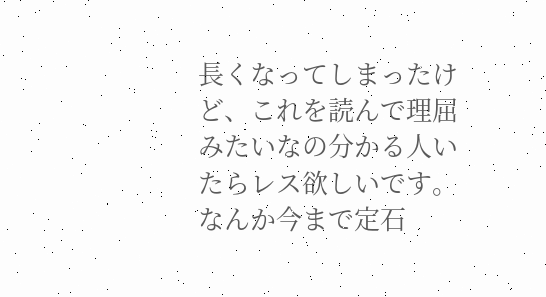長くなってしまったけど、これを読んで理屈みたいなの分かる人いたらレス欲しいです。
なんか今まで定石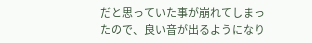だと思っていた事が崩れてしまったので、良い音が出るようになり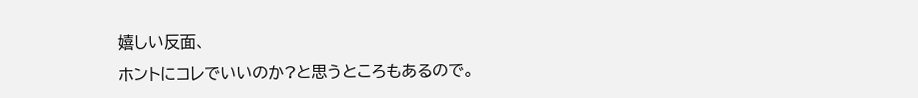嬉しい反面、
ホントにコレでいいのか?と思うところもあるので。